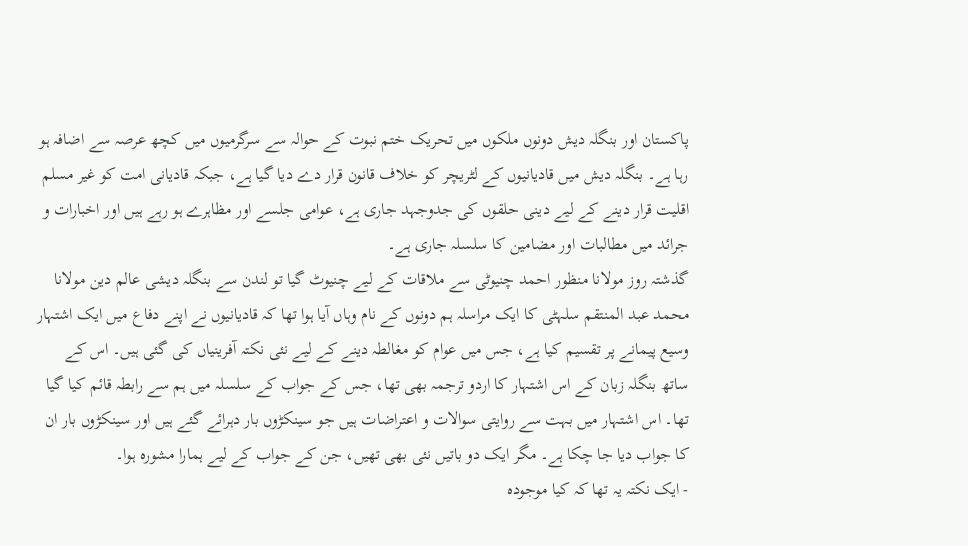پاکستان اور بنگلہ دیش دونوں ملکوں میں تحریک ختم نبوت کے حوالہ سے سرگرمیوں میں کچھ عرصہ سے اضافہ ہو رہا ہے۔ بنگلہ دیش میں قادیانیوں کے لٹریچر کو خلاف قانون قرار دے دیا گیا ہے، جبکہ قادیانی امت کو غیر مسلم اقلیت قرار دینے کے لیے دینی حلقوں کی جدوجہد جاری ہے، عوامی جلسے اور مظاہرے ہو رہے ہیں اور اخبارات و جرائد میں مطالبات اور مضامین کا سلسلہ جاری ہے۔
گذشتہ روز مولانا منظور احمد چنیوٹی سے ملاقات کے لیے چنیوٹ گیا تو لندن سے بنگلہ دیشی عالم دین مولانا محمد عبد المنتقم سلہٹی کا ایک مراسلہ ہم دونوں کے نام وہاں آیا ہوا تھا کہ قادیانیوں نے اپنے دفاع میں ایک اشتہار وسیع پیمانے پر تقسیم کیا ہے، جس میں عوام کو مغالطہ دینے کے لیے نئی نکتہ آفرینیاں کی گئی ہیں۔ اس کے ساتھ بنگلہ زبان کے اس اشتہار کا اردو ترجمہ بھی تھا، جس کے جواب کے سلسلہ میں ہم سے رابطہ قائم کیا گیا تھا۔ اس اشتہار میں بہت سے روایتی سوالات و اعتراضات ہیں جو سینکڑوں بار دہرائے گئے ہیں اور سینکڑوں بار ان کا جواب دیا جا چکا ہے۔ مگر ایک دو باتیں نئی بھی تھیں، جن کے جواب کے لیے ہمارا مشورہ ہوا۔
- ایک نکتہ یہ تھا کہ کیا موجودہ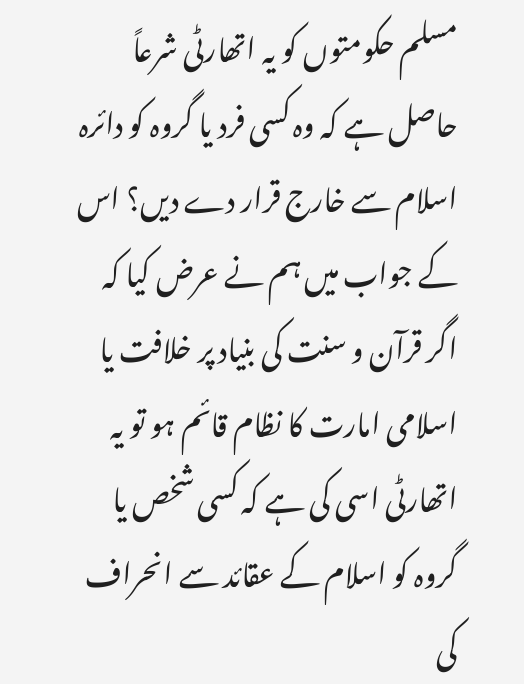مسلم حکومتوں کو یہ اتھارٹی شرعاً حاصل ہے کہ وہ کسی فرد یا گروہ کو دائرہ اسلام سے خارج قرار دے دیں؟ اس کے جواب میں ہم نے عرض کیا کہ اگر قرآن و سنت کی بنیاد پر خلافت یا اسلامی امارت کا نظام قائم ہو تو یہ اتھارٹی اسی کی ہے کہ کسی شخص یا گروہ کو اسلام کے عقائد سے انحراف کی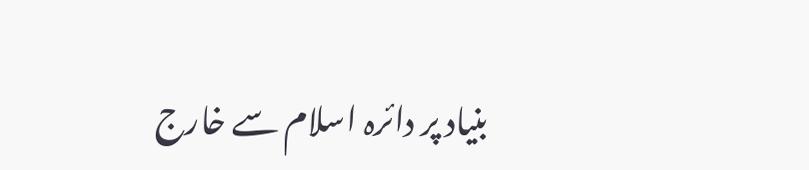بنیاد پر دائرہ اسلام سے خارج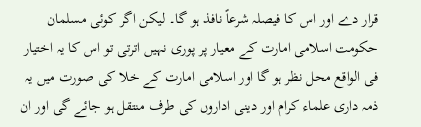قرار دے اور اس کا فیصلہ شرعاً نافذ ہو گا۔ لیکن اگر کوئی مسلمان حکومت اسلامی امارت کے معیار پر پوری نہیں اترتی تو اس کا یہ اختیار فی الواقع محل نظر ہو گا اور اسلامی امارت کے خلا کی صورت میں یہ ذمہ داری علماء کرام اور دینی اداروں کی طرف منتقل ہو جائے گی اور ان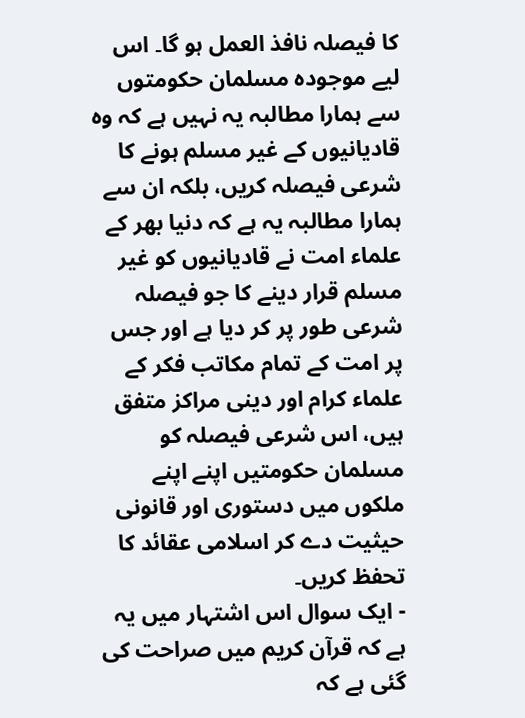کا فیصلہ نافذ العمل ہو گا۔ اس لیے موجودہ مسلمان حکومتوں سے ہمارا مطالبہ یہ نہیں ہے کہ وہ قادیانیوں کے غیر مسلم ہونے کا شرعی فیصلہ کریں، بلکہ ان سے ہمارا مطالبہ یہ ہے کہ دنیا بھر کے علماء امت نے قادیانیوں کو غیر مسلم قرار دینے کا جو فیصلہ شرعی طور پر کر دیا ہے اور جس پر امت کے تمام مکاتب فکر کے علماء کرام اور دینی مراکز متفق ہیں، اس شرعی فیصلہ کو مسلمان حکومتیں اپنے اپنے ملکوں میں دستوری اور قانونی حیثیت دے کر اسلامی عقائد کا تحفظ کریں۔
- ایک سوال اس اشتہار میں یہ ہے کہ قرآن کریم میں صراحت کی گئی ہے کہ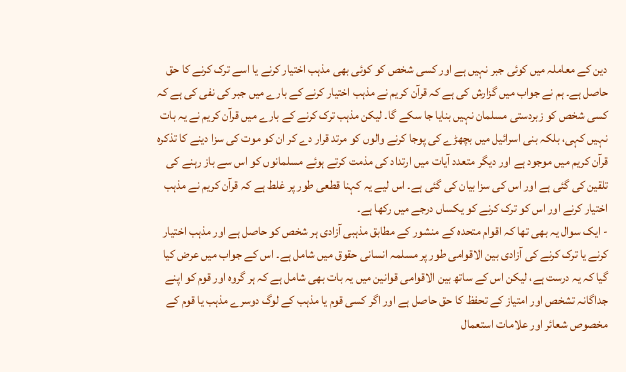دین کے معاملہ میں کوئی جبر نہیں ہے اور کسی شخص کو کوئی بھی مذہب اختیار کرنے یا اسے ترک کرنے کا حق حاصل ہے۔ ہم نے جواب میں گزارش کی ہے کہ قرآن کریم نے مذہب اختیار کرنے کے بارے میں جبر کی نفی کی ہے کہ کسی شخص کو زبردستی مسلمان نہیں بنایا جا سکے گا۔ لیکن مذہب ترک کرنے کے بارے میں قرآن کریم نے یہ بات نہیں کہی، بلکہ بنی اسرائیل میں بچھڑے کی پوجا کرنے والوں کو مرتد قرار دے کر ان کو موت کی سزا دینے کا تذکرہ قرآن کریم میں موجود ہے اور دیگر متعدد آیات میں ارتداد کی مذمت کرتے ہوئے مسلمانوں کو اس سے باز رہنے کی تلقین کی گئی ہے اور اس کی سزا بیان کی گئی ہے۔ اس لیے یہ کہنا قطعی طور پر غلط ہے کہ قرآن کریم نے مذہب اختیار کرنے اور اس کو ترک کرنے کو یکساں درجے میں رکھا ہے۔
- ایک سوال یہ بھی تھا کہ اقوام متحدہ کے منشور کے مطابق مذہبی آزادی ہر شخص کو حاصل ہے اور مذہب اختیار کرنے یا ترک کرنے کی آزادی بین الاقوامی طور پر مسلمہ انسانی حقوق میں شامل ہے۔ اس کے جواب میں عرض کیا گیا کہ یہ درست ہے، لیکن اس کے ساتھ بین الاقوامی قوانین میں یہ بات بھی شامل ہے کہ ہر گروہ اور قوم کو اپنے جداگانہ تشخص اور امتیاز کے تحفظ کا حق حاصل ہے اور اگر کسی قوم یا مذہب کے لوگ دوسرے مذہب یا قوم کے مخصوص شعائر اور علامات استعمال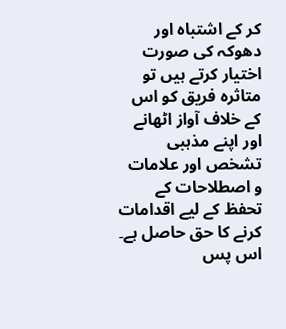کر کے اشتباہ اور دھوکہ کی صورت اختیار کرتے ہیں تو متاثرہ فریق کو اس کے خلاف آواز اٹھانے اور اپنے مذہبی تشخص اور علامات و اصطلاحات کے تحفظ کے لیے اقدامات کرنے کا حق حاصل ہے۔
اس پس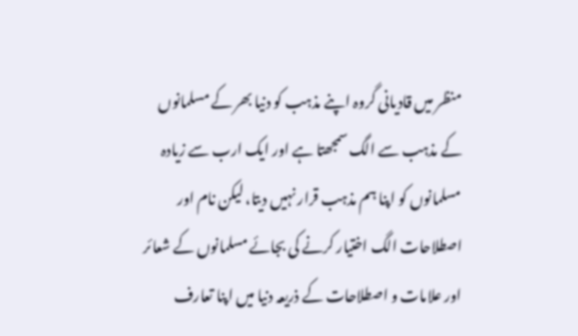منظر میں قادیانی گروہ اپنے مذہب کو دنیا بھر کے مسلمانوں کے مذہب سے الگ سمجھتا ہے اور ایک ارب سے زیادہ مسلمانوں کو اپنا ہم مذہب قرار نہیں دیتا، لیکن نام اور اصطلاحات الگ اختیار کرنے کی بجائے مسلمانوں کے شعائر اور علامات و اصطلاحات کے ذریعہ دنیا میں اپنا تعارف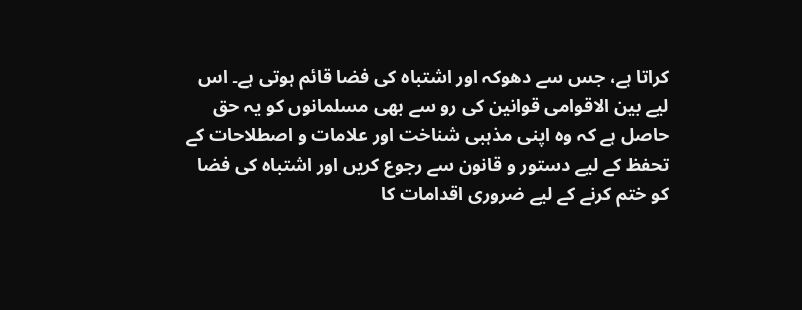کراتا ہے، جس سے دھوکہ اور اشتباہ کی فضا قائم ہوتی ہے۔ اس لیے بین الاقوامی قوانین کی رو سے بھی مسلمانوں کو یہ حق حاصل ہے کہ وہ اپنی مذہبی شناخت اور علامات و اصطلاحات کے تحفظ کے لیے دستور و قانون سے رجوع کریں اور اشتباہ کی فضا کو ختم کرنے کے لیے ضروری اقدامات کا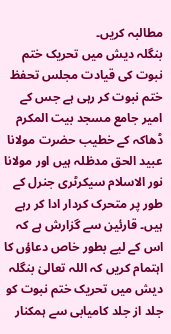مطالبہ کریں۔
بنگلہ دیش میں تحریک ختم نبوت کی قیادت مجلس تحفظ ختم نبوت کر رہی ہے جس کے امیر جامع مسجد بیت المکرم ڈھاکہ کے خطیب حضرت مولانا عبید الحق مدظلہ ہیں اور مولانا نور الاسلام سیکرٹری جنرل کے طور پر متحرک کردار ادا کر رہے ہیں۔ قارئین سے گزارش ہے کہ اس کے لیے بطور خاص دعاؤں کا اہتمام کریں کہ اللہ تعالیٰ بنگلہ دیش میں تحریک ختم نبوت کو جلد از جلد کامیابی سے ہمکنار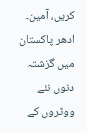کریں، آمین۔
ادھر پاکستان میں گزشتہ دنوں نئے ووٹروں کے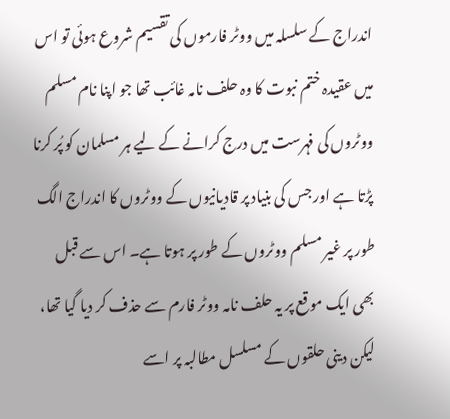اندراج کے سلسلہ میں ووٹر فارموں کی تقسیم شروع ہوئی تو اس میں عقیدہ ختم نبوت کا وہ حلف نامہ غائب تھا جو اپنا نام مسلم ووٹروں کی فہرست میں درج کرانے کے لیے ہر مسلمان کو پُر کرنا پڑتا ہے اور جس کی بنیاد پر قادیانیوں کے ووٹروں کا اندراج الگ طور پر غیر مسلم ووٹروں کے طور پر ہوتا ہے۔ اس سے قبل بھی ایک موقع پر یہ حلف نامہ ووٹر فارم سے حذف کر دیا گیا تھا، لیکن دینی حلقوں کے مسلسل مطالبہ پر اسے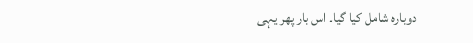دوبارہ شامل کیا گیا۔ اس بار پھر یہی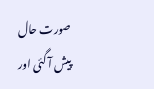صورت حال پیش آ گئی اور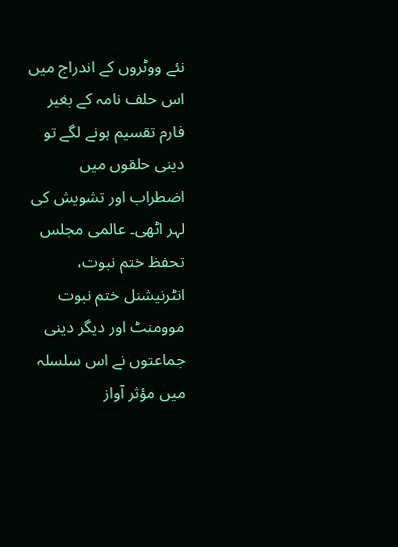نئے ووٹروں کے اندراج میں اس حلف نامہ کے بغیر فارم تقسیم ہونے لگے تو دینی حلقوں میں اضطراب اور تشویش کی لہر اٹھی۔ عالمی مجلس تحفظ ختم نبوت، انٹرنیشنل ختم نبوت موومنٹ اور دیگر دینی جماعتوں نے اس سلسلہ میں مؤثر آواز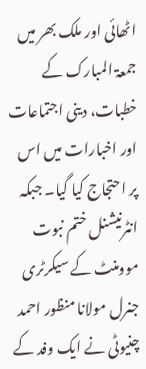اٹھائی اور ملک بھر میں جمعۃ المبارک کے خطبات، دینی اجتماعات اور اخبارات میں اس پر احتجاج کیا گیا۔ جبکہ انٹرنیشنل ختم نبوت موومنٹ کے سیکرٹری جنرل مولانا منظور احمد چنیوٹی نے ایک وفد کے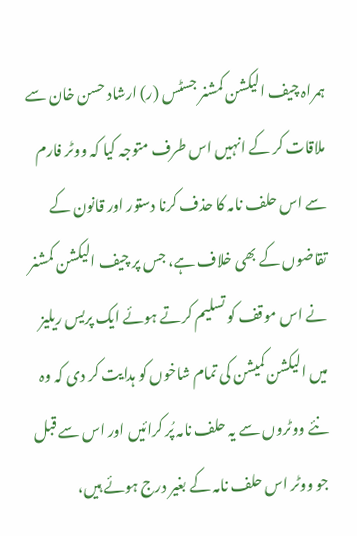ہمراہ چیف الیکشن کمشنر جسٹس (ر) ارشاد حسن خان سے ملاقات کر کے انہیں اس طرف متوجہ کیا کہ ووٹر فارم سے اس حلف نامہ کا حذف کرنا دستور اور قانون کے تقاضوں کے بھی خلاف ہے، جس پر چیف الیکشن کمشنر نے اس موقف کو تسلیم کرتے ہوئے ایک پریس ریلیز میں الیکشن کمیشن کی تمام شاخوں کو ہدایت کر دی کہ وہ نئے ووٹروں سے یہ حلف نامہ پُر کرائیں اور اس سے قبل جو ووٹر اس حلف نامہ کے بغیر درج ہوئے ہیں،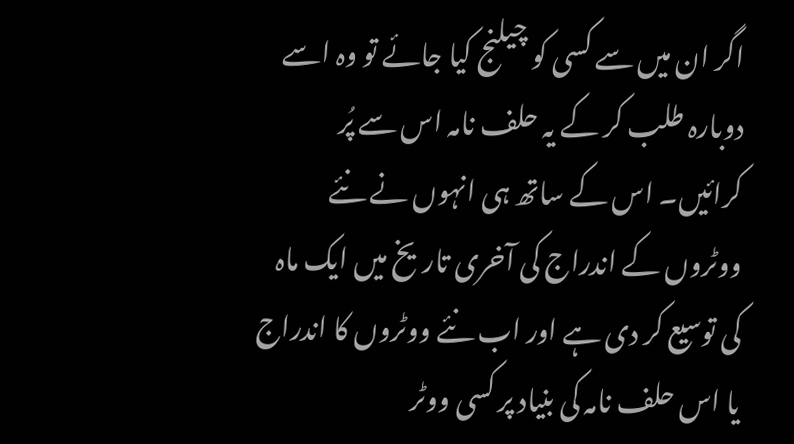اگر ان میں سے کسی کو چیلنج کیا جائے تو وہ اسے دوبارہ طلب کر کے یہ حلف نامہ اس سے پُر کرائیں۔ اس کے ساتھ ہی انہوں نے نئے ووٹروں کے اندراج کی آخری تاریخ میں ایک ماہ کی توسیع کر دی ہے اور اب نئے ووٹروں کا اندراج یا اس حلف نامہ کی بنیاد پر کسی ووٹر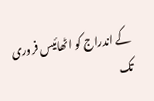کے اندراج کو اٹھائیس فروری تک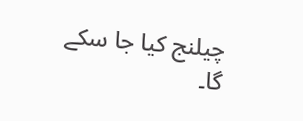چیلنج کیا جا سکے گا۔